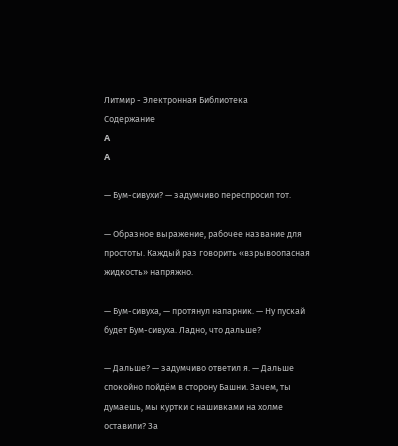Литмир - Электронная Библиотека
Содержание
A
A

— Бум-сивухи? — задумчиво переспросил тот.

— Образное выражение, рабочее название для простоты. Каждый раз говорить «взрывоопасная жидкость» напряжно.

— Бум-сивуха, — протянул напарник. — Ну пускай будет Бум-сивуха. Ладно, что дальше?

— Дальше? — задумчиво ответил я. — Дальше спокойно пойдём в сторону Башни. Зачем, ты думаешь, мы куртки с нашивками на холме оставили? За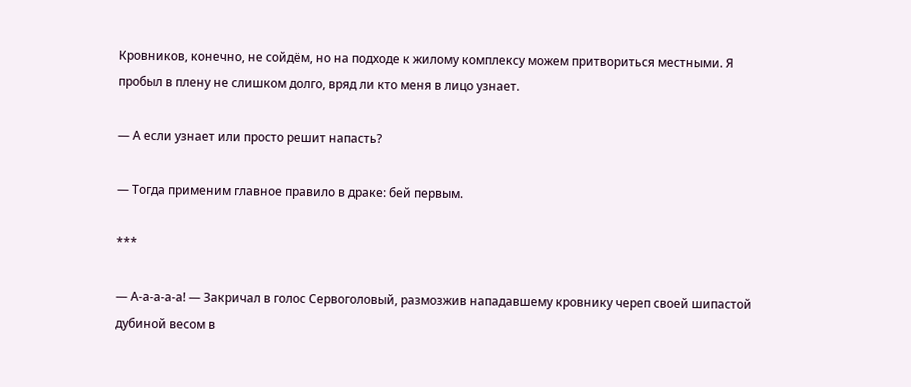Кровников, конечно, не сойдём, но на подходе к жилому комплексу можем притвориться местными. Я пробыл в плену не слишком долго, вряд ли кто меня в лицо узнает.

— А если узнает или просто решит напасть?

— Тогда применим главное правило в драке: бей первым.

***

— А-а-а-а-а! — Закричал в голос Сервоголовый, размозжив нападавшему кровнику череп своей шипастой дубиной весом в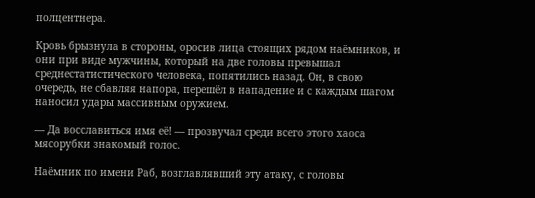полцентнера.

Кровь брызнула в стороны, оросив лица стоящих рядом наёмников, и они при виде мужчины, который на две головы превышал среднестатистического человека, попятились назад. Он, в свою очередь, не сбавляя напора, перешёл в нападение и с каждым шагом наносил удары массивным оружием.

— Да восславиться имя её! — прозвучал среди всего этого хаоса мясорубки знакомый голос.

Наёмник по имени Раб, возглавлявший эту атаку, с головы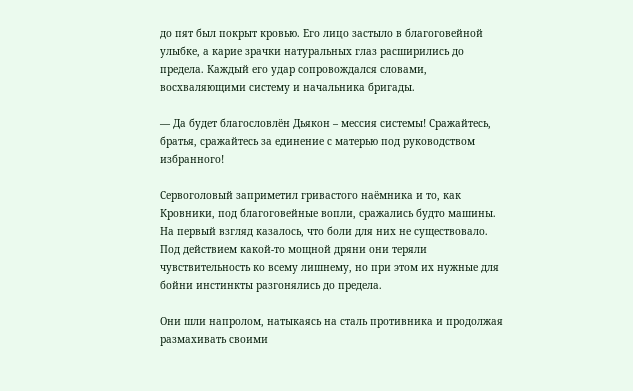до пят был покрыт кровью. Его лицо застыло в благоговейной улыбке, а карие зрачки натуральных глаз расширились до предела. Каждый его удар сопровождался словами, восхваляющими систему и начальника бригады.

— Да будет благословлён Дьякон – мессия системы! Сражайтесь, братья, сражайтесь за единение с матерью под руководством избранного!

Сервоголовый заприметил гривастого наёмника и то, как Кровники, под благоговейные вопли, сражались будто машины. На первый взгляд казалось, что боли для них не существовало. Под действием какой-то мощной дряни они теряли чувствительность ко всему лишнему, но при этом их нужные для бойни инстинкты разгонялись до предела.

Они шли напролом, натыкаясь на сталь противника и продолжая размахивать своими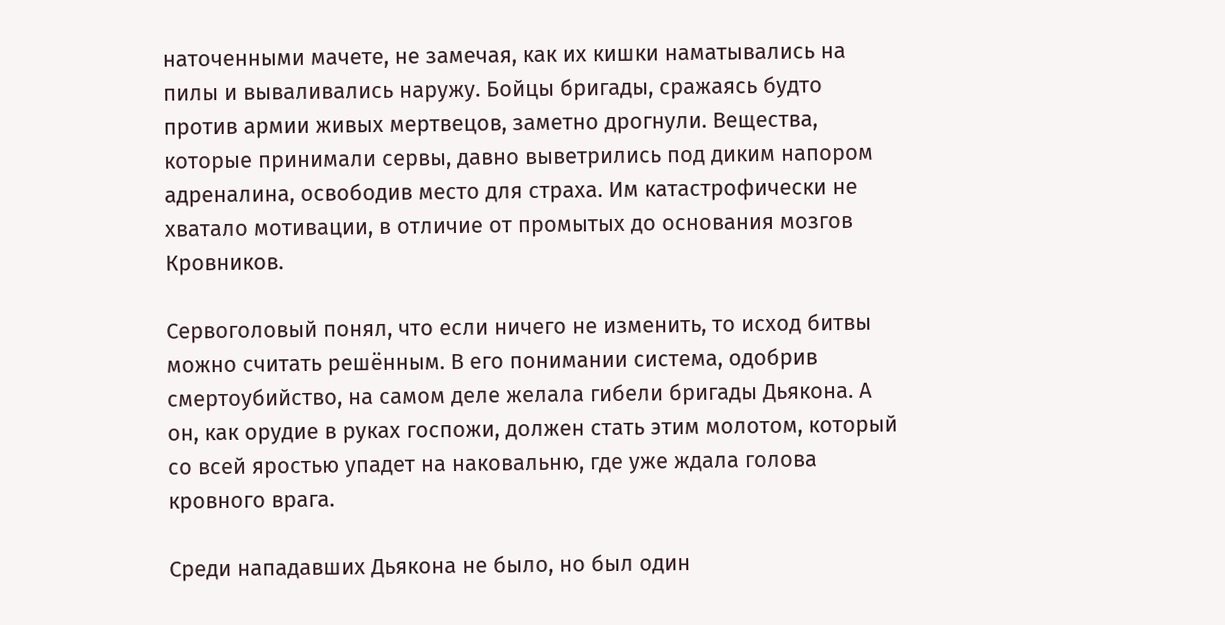наточенными мачете, не замечая, как их кишки наматывались на пилы и вываливались наружу. Бойцы бригады, сражаясь будто против армии живых мертвецов, заметно дрогнули. Вещества, которые принимали сервы, давно выветрились под диким напором адреналина, освободив место для страха. Им катастрофически не хватало мотивации, в отличие от промытых до основания мозгов Кровников.

Сервоголовый понял, что если ничего не изменить, то исход битвы можно считать решённым. В его понимании система, одобрив смертоубийство, на самом деле желала гибели бригады Дьякона. А он, как орудие в руках госпожи, должен стать этим молотом, который со всей яростью упадет на наковальню, где уже ждала голова кровного врага.

Среди нападавших Дьякона не было, но был один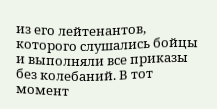из его лейтенантов, которого слушались бойцы и выполняли все приказы без колебаний. В тот момент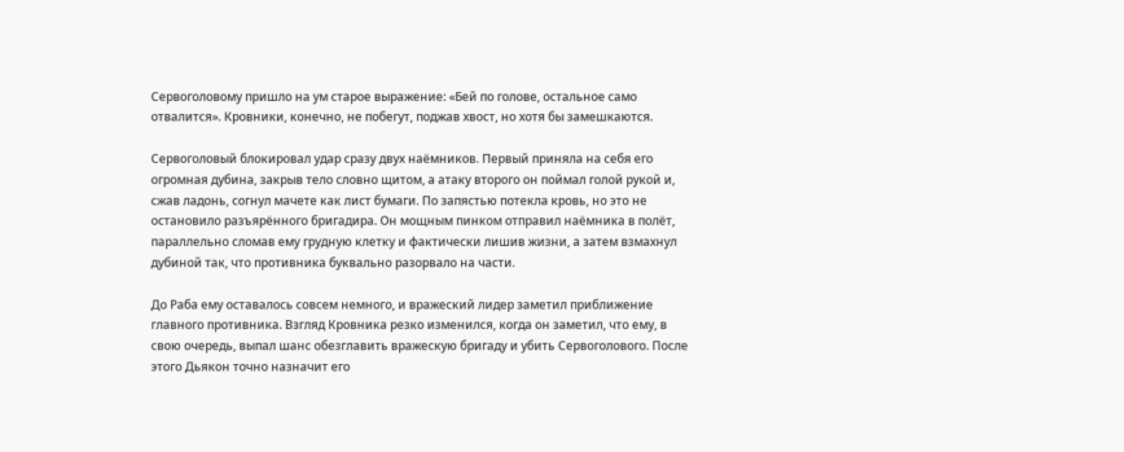Сервоголовому пришло на ум старое выражение: «Бей по голове, остальное само отвалится». Кровники, конечно, не побегут, поджав хвост, но хотя бы замешкаются.

Сервоголовый блокировал удар сразу двух наёмников. Первый приняла на себя его огромная дубина, закрыв тело словно щитом, а атаку второго он поймал голой рукой и, сжав ладонь, согнул мачете как лист бумаги. По запястью потекла кровь, но это не остановило разъярённого бригадира. Он мощным пинком отправил наёмника в полёт, параллельно сломав ему грудную клетку и фактически лишив жизни, а затем взмахнул дубиной так, что противника буквально разорвало на части.

До Раба ему оставалось совсем немного, и вражеский лидер заметил приближение главного противника. Взгляд Кровника резко изменился, когда он заметил, что ему, в свою очередь, выпал шанс обезглавить вражескую бригаду и убить Сервоголового. После этого Дьякон точно назначит его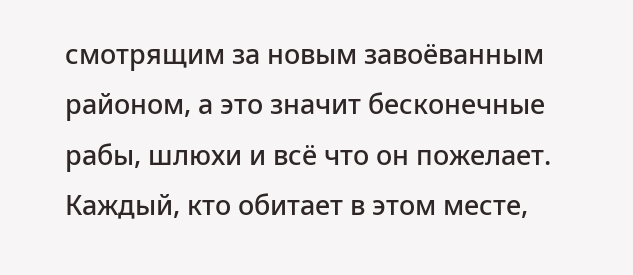смотрящим за новым завоёванным районом, а это значит бесконечные рабы, шлюхи и всё что он пожелает. Каждый, кто обитает в этом месте,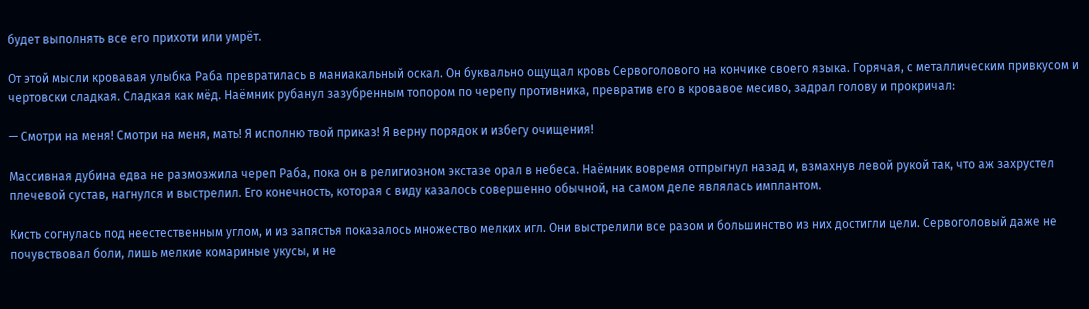будет выполнять все его прихоти или умрёт.

От этой мысли кровавая улыбка Раба превратилась в маниакальный оскал. Он буквально ощущал кровь Сервоголового на кончике своего языка. Горячая, с металлическим привкусом и чертовски сладкая. Сладкая как мёд. Наёмник рубанул зазубренным топором по черепу противника, превратив его в кровавое месиво, задрал голову и прокричал:

— Смотри на меня! Смотри на меня, мать! Я исполню твой приказ! Я верну порядок и избегу очищения!

Массивная дубина едва не размозжила череп Раба, пока он в религиозном экстазе орал в небеса. Наёмник вовремя отпрыгнул назад и, взмахнув левой рукой так, что аж захрустел плечевой сустав, нагнулся и выстрелил. Его конечность, которая с виду казалось совершенно обычной, на самом деле являлась имплантом.

Кисть согнулась под неестественным углом, и из запястья показалось множество мелких игл. Они выстрелили все разом и большинство из них достигли цели. Сервоголовый даже не почувствовал боли, лишь мелкие комариные укусы, и не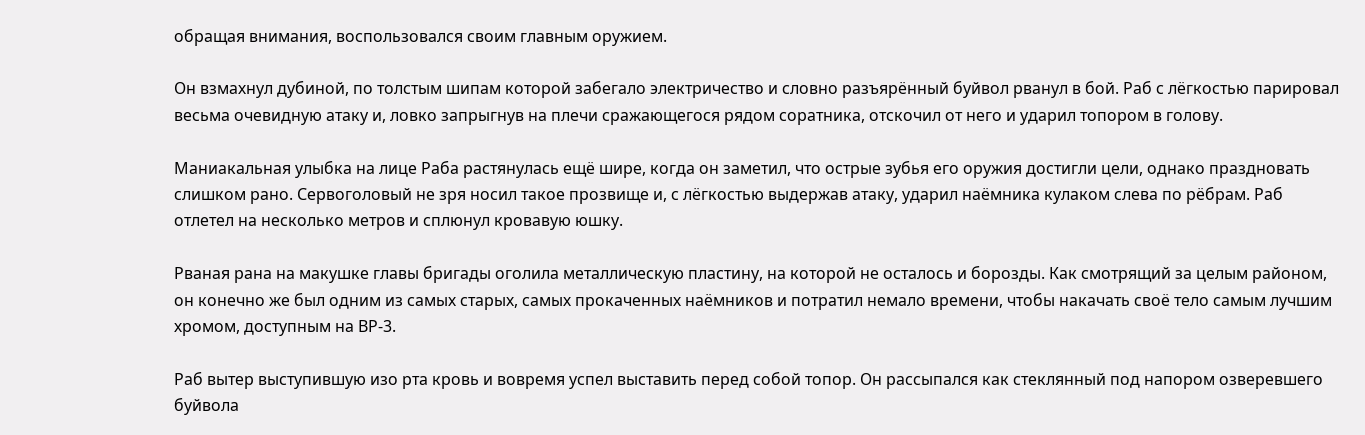обращая внимания, воспользовался своим главным оружием.

Он взмахнул дубиной, по толстым шипам которой забегало электричество и словно разъярённый буйвол рванул в бой. Раб с лёгкостью парировал весьма очевидную атаку и, ловко запрыгнув на плечи сражающегося рядом соратника, отскочил от него и ударил топором в голову.

Маниакальная улыбка на лице Раба растянулась ещё шире, когда он заметил, что острые зубья его оружия достигли цели, однако праздновать слишком рано. Сервоголовый не зря носил такое прозвище и, с лёгкостью выдержав атаку, ударил наёмника кулаком слева по рёбрам. Раб отлетел на несколько метров и сплюнул кровавую юшку.

Рваная рана на макушке главы бригады оголила металлическую пластину, на которой не осталось и борозды. Как смотрящий за целым районом, он конечно же был одним из самых старых, самых прокаченных наёмников и потратил немало времени, чтобы накачать своё тело самым лучшим хромом, доступным на ВР-3.

Раб вытер выступившую изо рта кровь и вовремя успел выставить перед собой топор. Он рассыпался как стеклянный под напором озверевшего буйвола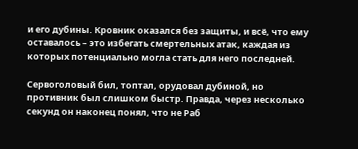и его дубины. Кровник оказался без защиты, и всё, что ему оставалось – это избегать смертельных атак, каждая из которых потенциально могла стать для него последней.

Сервоголовый бил, топтал, орудовал дубиной, но противник был слишком быстр. Правда, через несколько секунд он наконец понял, что не Раб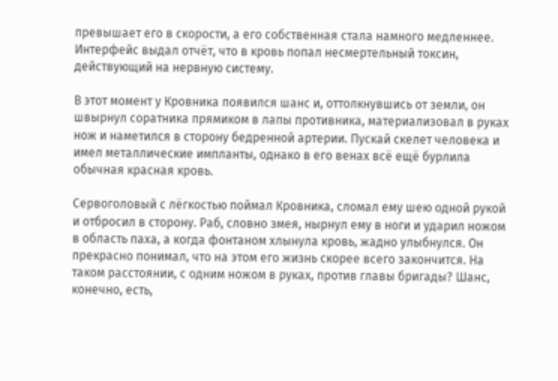превышает его в скорости, а его собственная стала намного медленнее. Интерфейс выдал отчёт, что в кровь попал несмертельный токсин, действующий на нервную систему.

В этот момент у Кровника появился шанс и, оттолкнувшись от земли, он швырнул соратника прямиком в лапы противника, материализовал в руках нож и наметился в сторону бедренной артерии. Пускай скелет человека и имел металлические импланты, однако в его венах всё ещё бурлила обычная красная кровь.

Сервоголовый с лёгкостью поймал Кровника, сломал ему шею одной рукой и отбросил в сторону. Раб, словно змея, нырнул ему в ноги и ударил ножом в область паха, а когда фонтаном хлынула кровь, жадно улыбнулся. Он прекрасно понимал, что на этом его жизнь скорее всего закончится. На таком расстоянии, с одним ножом в руках, против главы бригады? Шанс, конечно, есть,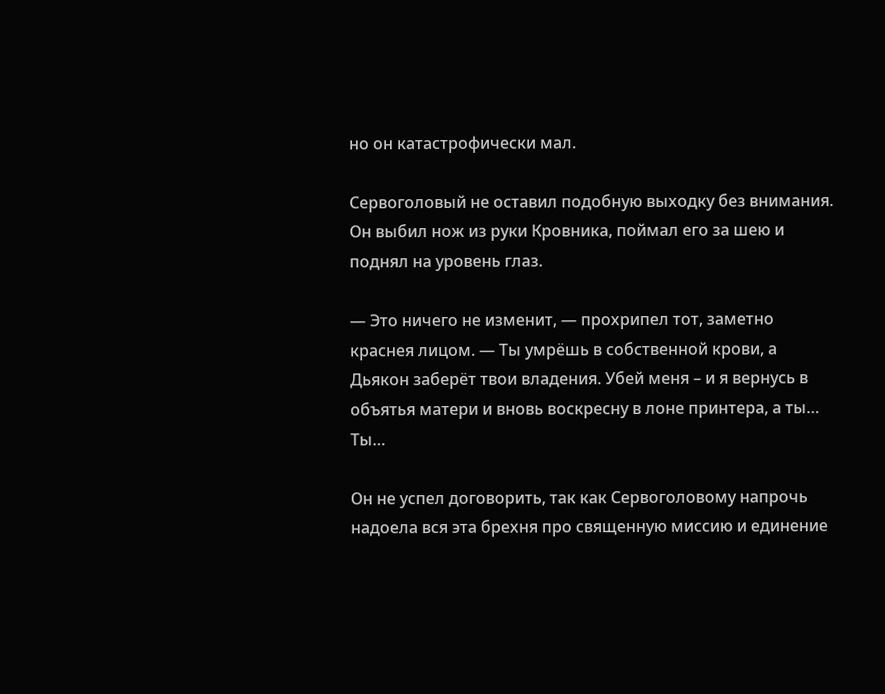но он катастрофически мал.

Сервоголовый не оставил подобную выходку без внимания. Он выбил нож из руки Кровника, поймал его за шею и поднял на уровень глаз.

— Это ничего не изменит, — прохрипел тот, заметно краснея лицом. — Ты умрёшь в собственной крови, а Дьякон заберёт твои владения. Убей меня – и я вернусь в объятья матери и вновь воскресну в лоне принтера, а ты… Ты…

Он не успел договорить, так как Сервоголовому напрочь надоела вся эта брехня про священную миссию и единение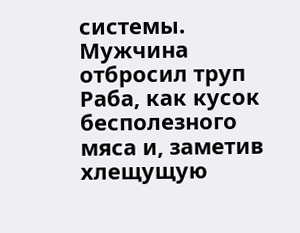системы. Мужчина отбросил труп Раба, как кусок бесполезного мяса и, заметив хлещущую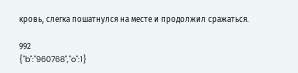кровь, слегка пошатнулся на месте и продолжил сражаться.

992
{"b":"960768","o":1}